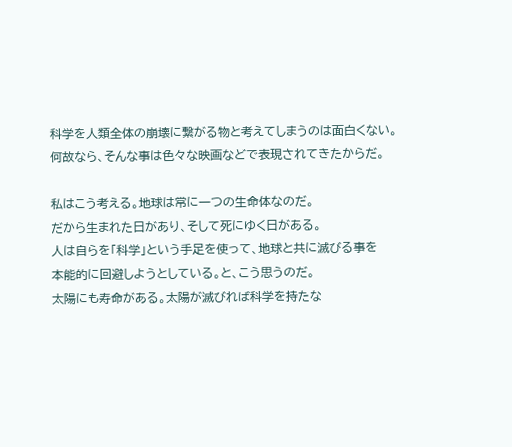科学を人類全体の崩壊に繋がる物と考えてしまうのは面白くない。
何故なら、そんな事は色々な映画などで表現されてきたからだ。

私はこう考える。地球は常に一つの生命体なのだ。
だから生まれた日があり、そして死にゆく日がある。
人は自らを「科学」という手足を使って、地球と共に滅びる事を
本能的に回避しようとしている。と、こう思うのだ。
太陽にも寿命がある。太陽が滅びれば科学を持たな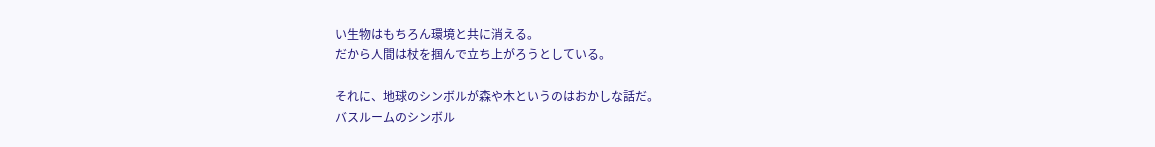い生物はもちろん環境と共に消える。
だから人間は杖を掴んで立ち上がろうとしている。

それに、地球のシンボルが森や木というのはおかしな話だ。
バスルームのシンボル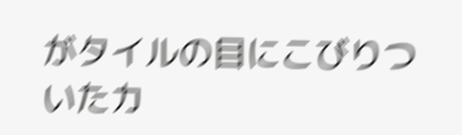がタイルの目にこびりついたカ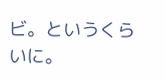ビ。というくらいに。